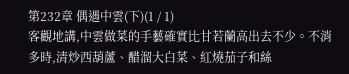第232章 偶遇中雲(下)(1 / 1)
客觀地講,中雲做菜的手藝確實比甘若蘭高出去不少。不消多時,清炒西葫蘆、醋溜大白菜、紅燒茄子和絲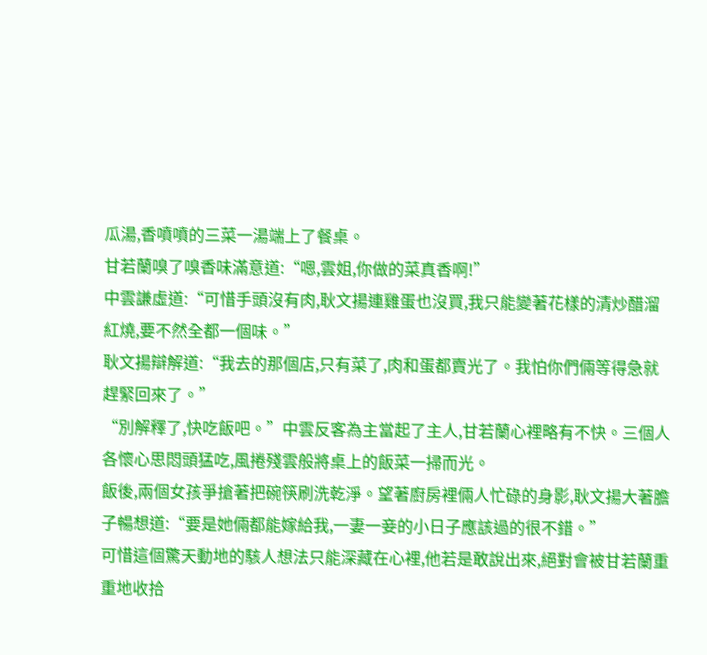瓜湯,香噴噴的三菜一湯端上了餐桌。
甘若蘭嗅了嗅香味滿意道:“嗯,雲姐,你做的菜真香啊!”
中雲謙虛道:“可惜手頭沒有肉,耿文揚連雞蛋也沒買,我只能變著花樣的清炒醋溜紅燒,要不然全都一個味。”
耿文揚辯解道:“我去的那個店,只有菜了,肉和蛋都賣光了。我怕你們倆等得急就趕緊回來了。”
“別解釋了,快吃飯吧。”中雲反客為主當起了主人,甘若蘭心裡略有不快。三個人各懷心思悶頭猛吃,風捲殘雲般將桌上的飯菜一掃而光。
飯後,兩個女孩爭搶著把碗筷刷洗乾淨。望著廚房裡倆人忙碌的身影,耿文揚大著膽子暢想道:“要是她倆都能嫁給我,一妻一妾的小日子應該過的很不錯。”
可惜這個驚天動地的駭人想法只能深藏在心裡,他若是敢說出來,絕對會被甘若蘭重重地收拾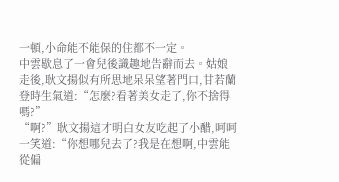一頓,小命能不能保的住都不一定。
中雲歇息了一會兒後識趣地告辭而去。姑娘走後,耿文揚似有所思地呆呆望著門口,甘若蘭登時生氣道:“怎麼?看著美女走了,你不捨得嗎?”
“啊?”耿文揚這才明白女友吃起了小醋,呵呵一笑道:“你想哪兒去了?我是在想啊,中雲能從偏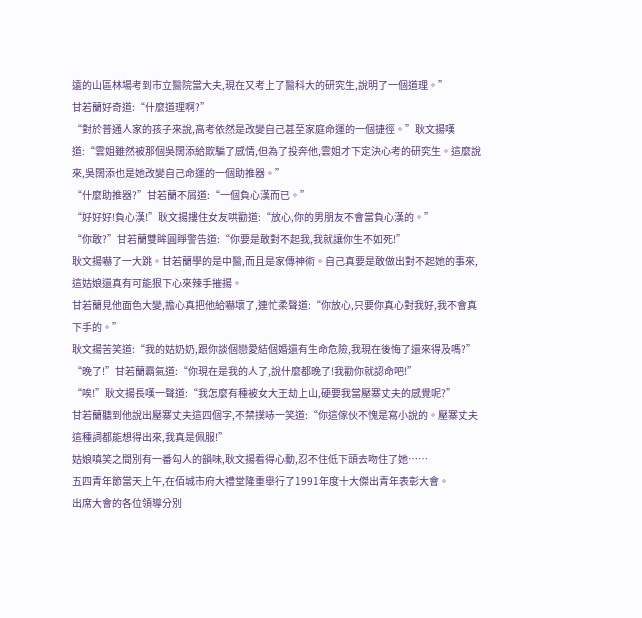遠的山區林場考到市立醫院當大夫,現在又考上了醫科大的研究生,說明了一個道理。”
甘若蘭好奇道:“什麼道理啊?”
“對於普通人家的孩子來說,高考依然是改變自己甚至家庭命運的一個捷徑。”耿文揚嘆道:“雲姐雖然被那個吳闊添給欺騙了感情,但為了投奔他,雲姐才下定決心考的研究生。這麼說來,吳闊添也是她改變自己命運的一個助推器。”
“什麼助推器?”甘若蘭不屑道:“一個負心漢而已。”
“好好好!負心漢!”耿文揚摟住女友哄勸道:“放心,你的男朋友不會當負心漢的。”
“你敢?”甘若蘭雙眸圓睜警告道:“你要是敢對不起我,我就讓你生不如死!”
耿文揚嚇了一大跳。甘若蘭學的是中醫,而且是家傳神術。自己真要是敢做出對不起她的事來,這姑娘還真有可能狠下心來辣手摧揚。
甘若蘭見他面色大變,擔心真把他給嚇壞了,連忙柔聲道:“你放心,只要你真心對我好,我不會真下手的。”
耿文揚苦笑道:“我的姑奶奶,跟你談個戀愛結個婚還有生命危險,我現在後悔了還來得及嗎?”
“晚了!”甘若蘭霸氣道:“你現在是我的人了,說什麼都晚了!我勸你就認命吧!”
“唉!”耿文揚長嘆一聲道:“我怎麼有種被女大王劫上山,硬要我當壓寨丈夫的感覺呢?”
甘若蘭聽到他說出壓寨丈夫這四個字,不禁撲哧一笑道:“你這傢伙不愧是寫小說的。壓寨丈夫這種詞都能想得出來,我真是佩服!”
姑娘嗔笑之間別有一番勾人的韻味,耿文揚看得心動,忍不住低下頭去吻住了她……
五四青年節當天上午,在佰城市府大禮堂隆重舉行了1991年度十大傑出青年表彰大會。
出席大會的各位領導分別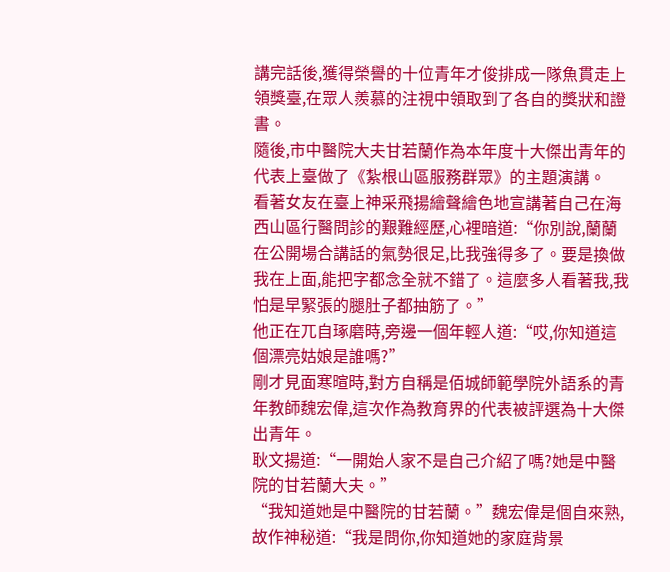講完話後,獲得榮譽的十位青年才俊排成一隊魚貫走上領獎臺,在眾人羨慕的注視中領取到了各自的獎狀和證書。
隨後,市中醫院大夫甘若蘭作為本年度十大傑出青年的代表上臺做了《紮根山區服務群眾》的主題演講。
看著女友在臺上神采飛揚繪聲繪色地宣講著自己在海西山區行醫問診的艱難經歷,心裡暗道:“你別說,蘭蘭在公開場合講話的氣勢很足,比我強得多了。要是換做我在上面,能把字都念全就不錯了。這麼多人看著我,我怕是早緊張的腿肚子都抽筋了。”
他正在兀自琢磨時,旁邊一個年輕人道:“哎,你知道這個漂亮姑娘是誰嗎?”
剛才見面寒暄時,對方自稱是佰城師範學院外語系的青年教師魏宏偉,這次作為教育界的代表被評選為十大傑出青年。
耿文揚道:“一開始人家不是自己介紹了嗎?她是中醫院的甘若蘭大夫。”
“我知道她是中醫院的甘若蘭。”魏宏偉是個自來熟,故作神秘道:“我是問你,你知道她的家庭背景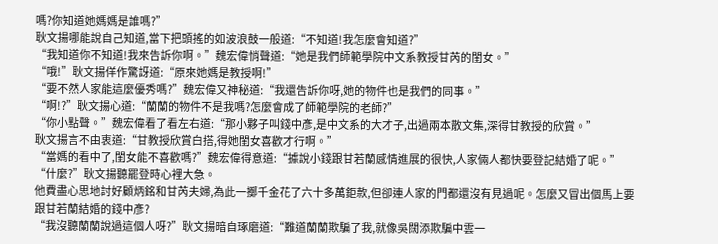嗎?你知道她媽媽是誰嗎?”
耿文揚哪能說自己知道,當下把頭搖的如波浪鼓一般道:“不知道!我怎麼會知道?”
“我知道你不知道!我來告訴你啊。”魏宏偉悄聲道:“她是我們師範學院中文系教授甘芮的閨女。”
“哦!”耿文揚佯作驚訝道:“原來她媽是教授啊!”
“要不然人家能這麼優秀嗎?”魏宏偉又神秘道:“我還告訴你呀,她的物件也是我們的同事。”
“啊!?”耿文揚心道:“蘭蘭的物件不是我嗎?怎麼會成了師範學院的老師?”
“你小點聲。”魏宏偉看了看左右道:“那小夥子叫錢中彥,是中文系的大才子,出過兩本散文集,深得甘教授的欣賞。”
耿文揚言不由衷道:“甘教授欣賞白搭,得她閨女喜歡才行啊。”
“當媽的看中了,閨女能不喜歡嗎?”魏宏偉得意道:“據說小錢跟甘若蘭感情進展的很快,人家倆人都快要登記結婚了呢。”
“什麼?”耿文揚聽罷登時心裡大急。
他費盡心思地討好顧炳銘和甘芮夫婦,為此一擲千金花了六十多萬鉅款,但卻連人家的門都還沒有見過呢。怎麼又冒出個馬上要跟甘若蘭結婚的錢中彥?
“我沒聽蘭蘭說過這個人呀?”耿文揚暗自琢磨道:“難道蘭蘭欺騙了我,就像吳闊添欺騙中雲一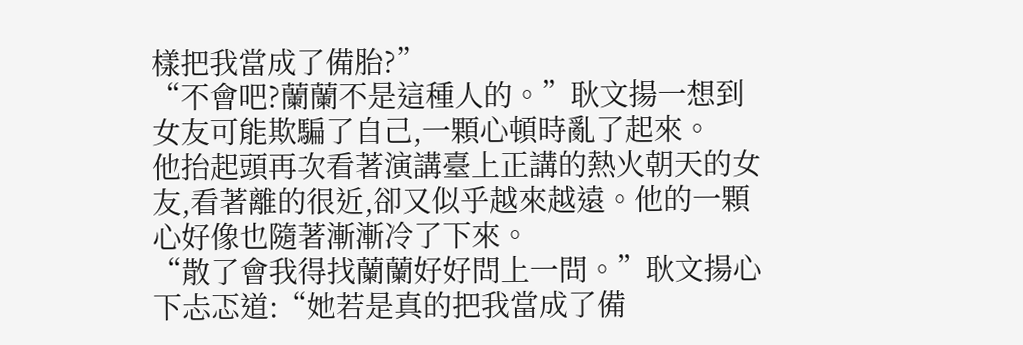樣把我當成了備胎?”
“不會吧?蘭蘭不是這種人的。”耿文揚一想到女友可能欺騙了自己,一顆心頓時亂了起來。
他抬起頭再次看著演講臺上正講的熱火朝天的女友,看著離的很近,卻又似乎越來越遠。他的一顆心好像也隨著漸漸冷了下來。
“散了會我得找蘭蘭好好問上一問。”耿文揚心下忐忑道:“她若是真的把我當成了備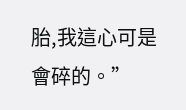胎,我這心可是會碎的。”